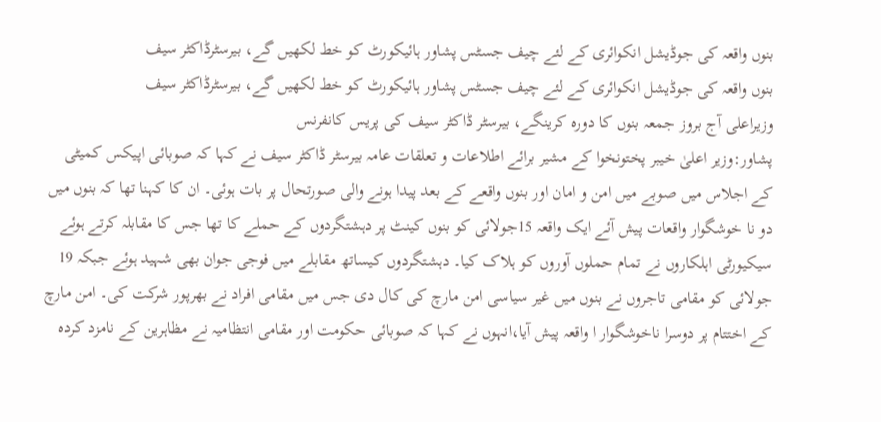بنوں واقعہ کی جوڈیشل انکوائری کے لئے چیف جسٹس پشاور ہائیکورٹ کو خط لکھیں گے، بیرسٹرڈاکٹر سیف
بنوں واقعہ کی جوڈیشل انکوائری کے لئے چیف جسٹس پشاور ہائیکورٹ کو خط لکھیں گے، بیرسٹرڈاکٹر سیف
وزیراعلی آج بروز جمعہ بنوں کا دورہ کرینگے، بیرسٹر ڈاکٹر سیف کی پریس کانفرنس
پشاور:وزیر اعلیٰ خیبر پختونخوا کے مشیر برائے اطلاعات و تعلقات عامہ بیرسٹر ڈاکٹر سیف نے کہا کہ صوبائی اپیکس کمیٹی کے اجلاس میں صوبے میں امن و امان اور بنوں واقعے کے بعد پیدا ہونے والی صورتحال پر بات ہوئی۔ ان کا کہنا تھا کہ بنوں میں دو نا خوشگوار واقعات پیش آئے ایک واقعہ 15جولائی کو بنوں کینٹ پر دہشتگردوں کے حملے کا تھا جس کا مقابلہ کرتے ہوئے سیکیورٹی اہلکاروں نے تمام حملوں آوروں کو ہلاک کیا۔ دہشتگردوں کیساتھ مقابلے میں فوجی جوان بھی شہید ہوئے جبکہ 19 جولائی کو مقامی تاجروں نے بنوں میں غیر سیاسی امن مارچ کی کال دی جس میں مقامی افراد نے بھرپور شرکت کی۔ امن مارچ کے اختتام پر دوسرا ناخوشگوار ا واقعہ پیش آیا،انہوں نے کہا کہ صوبائی حکومت اور مقامی انتظامیہ نے مظاہرین کے نامزد کردہ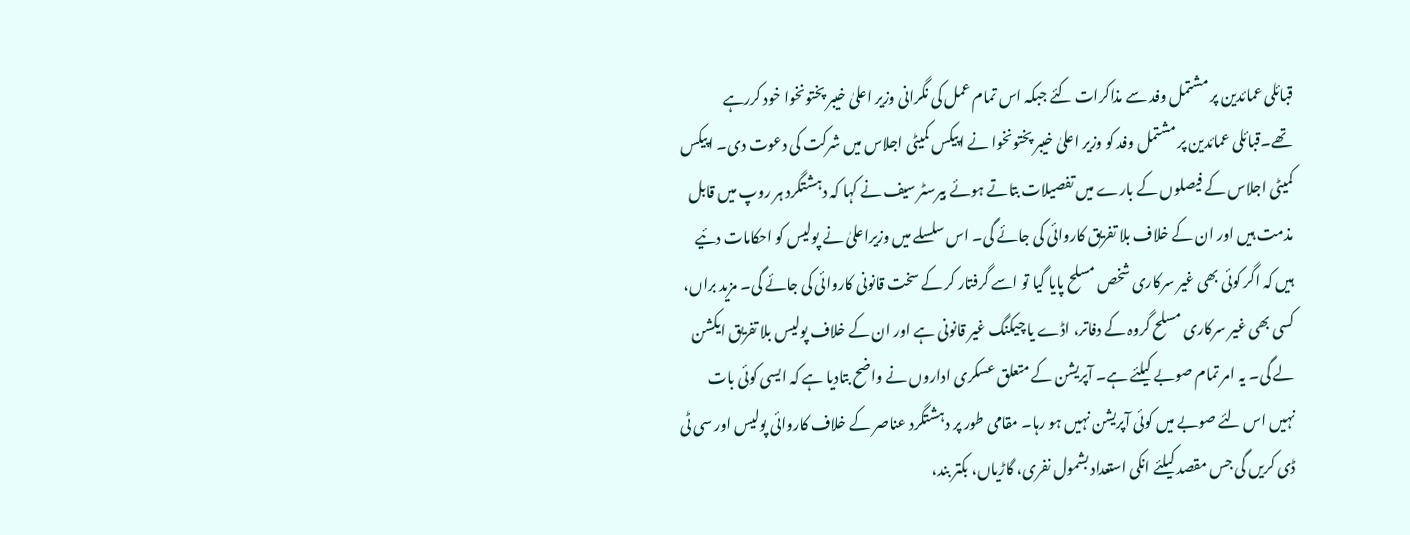قبائلی عمائدین پر مشتمل وفد سے مذاکرات کئے جبکہ اس تمام عمل کی نگرانی وزیر اعلیٰ خیبر پختونخوا خود کررہے تھے۔قبائلی عمائدین پر مشتمل وفد کو وزیر اعلیٰ خیبر پختونخوا نے اپیکس کمیٹی اجلاس میں شرکت کی دعوت دی۔ اپیکس کمیٹی اجلاس کے فیصلوں کے بارے میں تفصیلات بتاتے ہوئے بیرسٹر سیف نے کہا کہ دہشتگرد ہر روپ میں قابل مذمت ہیں اور ان کے خلاف بلا تفریق کاروائی کی جائے گی۔ اس سلسلے میں وزیراعلیٰ نے پولیس کو احکامات دئیے ہیں کہ اگر کوئی بھی غیر سرکاری شخص مسلح پایا گیا تو اسے گرفتار کر کے سخت قانونی کاروائی کی جائے گی۔ مزید براں، کسی بھی غیر سرکاری مسلح گروہ کے دفاتر، اڈے یا چیکنگ غیر قانونی ہے اور ان کے خلاف پولیس بلا تفریق ایکشن لے گی۔ یہ امر تمام صوبے کیلئے ہے۔ آپریشن کے متعلق عسکری اداروں نے واضح بتادیا ہے کہ ایسی کوئی بات نہیں اس لئے صوبے میں کوئی آپریشن نہیں ہو رہا۔ مقامی طور پر دہشتگرد عناصر کے خلاف کاروائی پولیس اور سی ٹی ڈی کریں گی جس مقصد کیلئے انکی استعداد بشمول نفری، گاڑیاں، بکتر بند،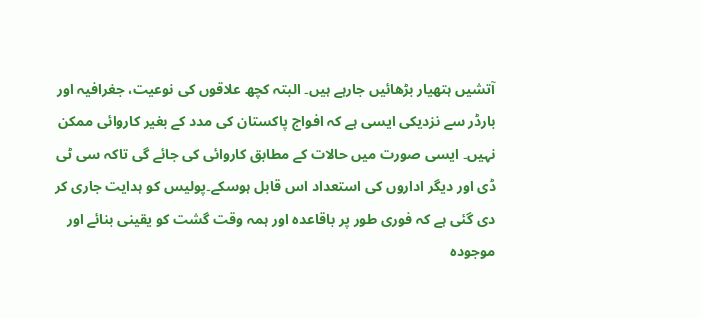آتشیں ہتھیار بڑھائیں جارہے ہیں۔ البتہ کچھ علاقوں کی نوعیت، جغرافیہ اور بارڈر سے نزدیکی ایسی ہے کہ افواج پاکستان کی مدد کے بغیر کاروائی ممکن نہیں۔ ایسی صورت میں حالات کے مطابق کاروائی کی جائے گی تاکہ سی ٹی ڈی اور دیگر اداروں کی استعداد اس قابل ہوسکے۔پولیس کو ہدایت جاری کر دی گئی ہے کہ فوری طور پر باقاعدہ اور ہمہ وقت گشت کو یقینی بنائے اور موجودہ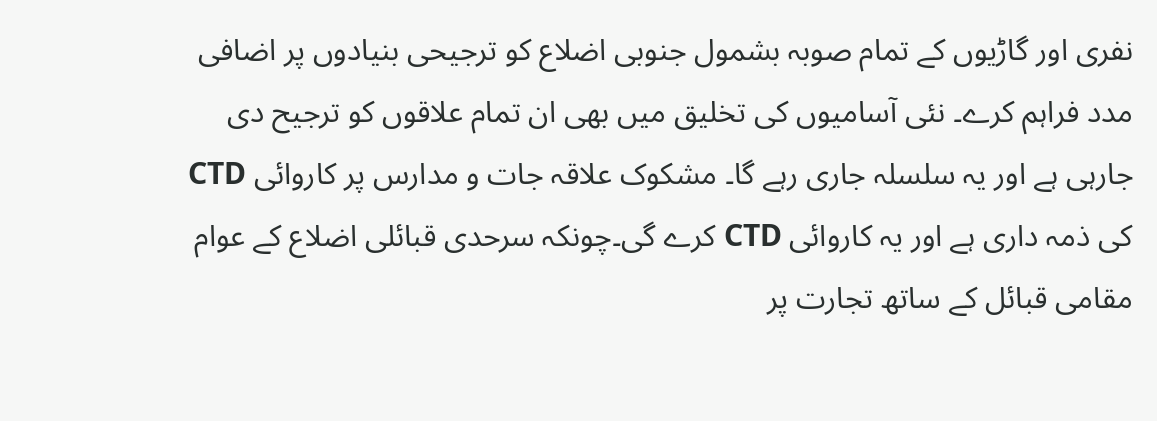نفری اور گاڑیوں کے تمام صوبہ بشمول جنوبی اضلاع کو ترجیحی بنیادوں پر اضافی مدد فراہم کرے۔ نئی آسامیوں کی تخلیق میں بھی ان تمام علاقوں کو ترجیح دی جارہی ہے اور یہ سلسلہ جاری رہے گا۔ مشکوک علاقہ جات و مدارس پر کاروائی CTD کی ذمہ داری ہے اور یہ کاروائی CTD کرے گی۔چونکہ سرحدی قبائلی اضلاع کے عوام مقامی قبائل کے ساتھ تجارت پر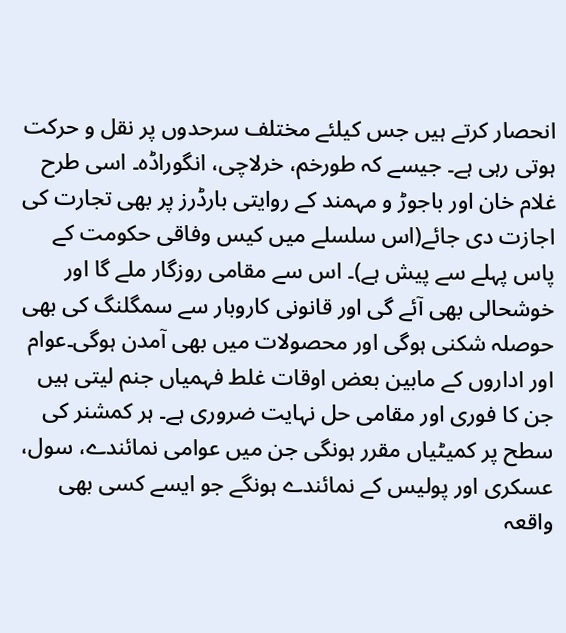انحصار کرتے ہیں جس کیلئے مختلف سرحدوں پر نقل و حرکت ہوتی رہی ہے۔ جیسے کہ طورخم، خرلاچی، انگوراڈہ۔ اسی طرح غلام خان اور باجوڑ و مہمند کے روایتی بارڈرز پر بھی تجارت کی اجازت دی جائے(اس سلسلے میں کیس وفاقی حکومت کے پاس پہلے سے پیش ہے)۔ اس سے مقامی روزگار ملے گا اور خوشحالی بھی آئے گی اور قانونی کاروبار سے سمگلنگ کی بھی حوصلہ شکنی ہوگی اور محصولات میں بھی آمدن ہوگی۔عوام اور اداروں کے مابین بعض اوقات غلط فہمیاں جنم لیتی ہیں جن کا فوری اور مقامی حل نہایت ضروری ہے۔ ہر کمشنر کی سطح پر کمیٹیاں مقرر ہونگی جن میں عوامی نمائندے، سول، عسکری اور پولیس کے نمائندے ہونگے جو ایسے کسی بھی واقعہ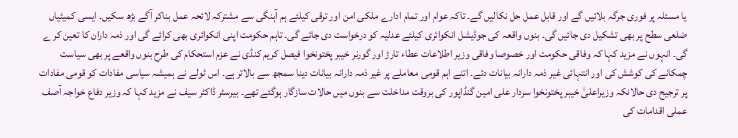یا مسئلہ پر فوری جرگہ بلائیں گے اور قابل عمل حل نکالیں گے۔ تاکہ عوام اور تمام ادارے ملکی امن اور ترقی کیلئے ہم آہنگی سے مشترکہ لائحہ عمل بناکر آگے بڑھ سکیں۔ ایسی کمیٹیاں ضلعی سطح پر بھی تشکیل دی جائیں گی۔ بنوں واقعہ کی جوڈیشل انکوائری کیلئے عدلیہ کو درخواست دی جائے گی۔ تاہم حکومت اپنی انکوائری بھی کرائے گی اور ذمہ داران کا تعین کر ے گی۔ انہوں نے مزید کہا کہ وفاقی حکومت اور خصوصا وفاقی وزیر اطلاعات عطاء تارڑ اور گورنر خیبر پختونخوا فیصل کریم کنڈی نے عزم استحکام کی طرح بنوں واقعے پر بھی سیاست چمکانے کی کوشش کی اور انتہائی غیر ذمہ دارانہ بیانات دئے۔ اتنے اہم قومی معاملے پر غیر ذمہ دارانہ بیانات دینا سمجھ سے بالاتر ہے۔ اس ٹولے نے ہمیشہ سیاسی مفادات کو قومی مفادات پر ترجیح دی حالانکہ وزیراعلیٰ خیبر پختونخوا سردار علی امین گنڈاپور کی بروقت مداخلت سے بنوں میں حالات سازگار ہوگئے تھے۔ بیرسٹر ڈاکٹر سیف نے مزید کہا کہ وزیر دفاع خواجہ آصف عملی اقدامات کی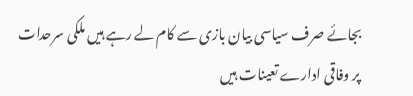بجائے صرف سیاسی بیان بازی سے کام لے رہے ہیں ملکی سرحدات پر وفاقی ادارے تعینات ہیں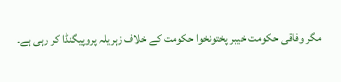مگر وفاقی حکومت خیبر پختونخوا حکومت کے خلاف زہریلہ پروپیگنڈا کر رہی ہے۔